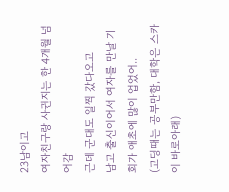23남이고
여자친구랑 사귄지는 한 4개월 넘어감
근데 군대도 일찍 갔다오고
남고 출신이어서 여자를 만날 기회가 애초에 많이 업었어..
(고딩때는 공부만함, 대학은 스카이 바로아래)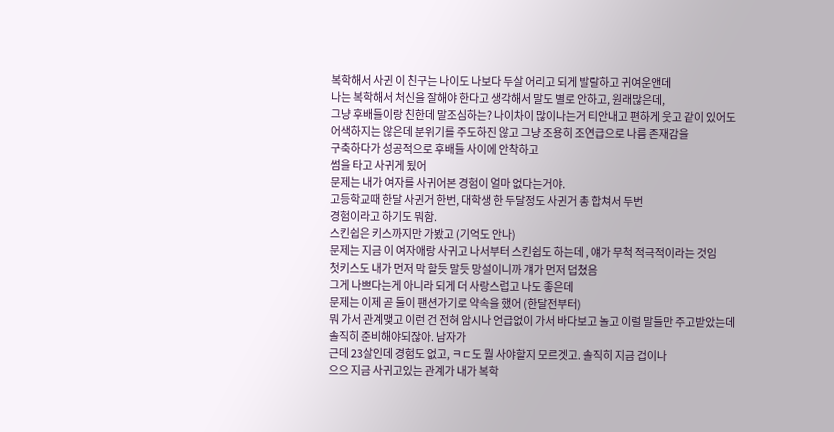복학해서 사귄 이 친구는 나이도 나보다 두살 어리고 되게 발랄하고 귀여운앤데
나는 복학해서 처신을 잘해야 한다고 생각해서 말도 별로 안하고, 원래많은데,
그냥 후배들이랑 친한데 말조심하는? 나이차이 많이나는거 티안내고 편하게 웃고 같이 있어도
어색하지는 않은데 분위기를 주도하진 않고 그냥 조용히 조연급으로 나름 존재감을
구축하다가 성공적으로 후배들 사이에 안착하고
썸을 타고 사귀게 됬어
문제는 내가 여자를 사귀어본 경험이 얼마 없다는거야.
고등학교때 한달 사귄거 한번, 대학생 한 두달정도 사귄거 총 합쳐서 두번
경험이라고 하기도 뭐함.
스킨쉽은 키스까지만 가봤고 (기억도 안나)
문제는 지금 이 여자애랑 사귀고 나서부터 스킨쉽도 하는데 , 얘가 무척 적극적이라는 것임
첫키스도 내가 먼저 막 할듯 말듯 망설이니까 걔가 먼저 덥쳤음
그게 나쁘다는게 아니라 되게 더 사랑스럽고 나도 좋은데
문제는 이제 곧 둘이 팬션가기로 약속을 했어 (한달전부터)
뭐 가서 관계맺고 이런 건 전혀 암시나 언급없이 가서 바다보고 놀고 이럴 말들만 주고받았는데
솔직히 준비해야되잖아. 남자가
근데 23살인데 경험도 없고, ㅋㄷ도 뭘 사야할지 모르겟고. 솔직히 지금 겁이나
으으 지금 사귀고있는 관계가 내가 복학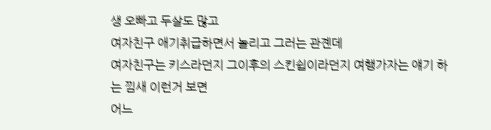생 오빠고 두살도 많고
여자친구 애기취급하면서 놀리고 그러는 관곈데
여자친구는 키스라던지 그이후의 스킨쉽이라던지 여행가자는 얘기 하는 낌새 이런거 보면
어느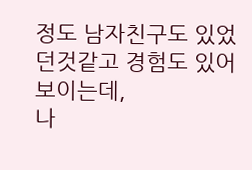정도 남자친구도 있었던것같고 경험도 있어보이는데,
나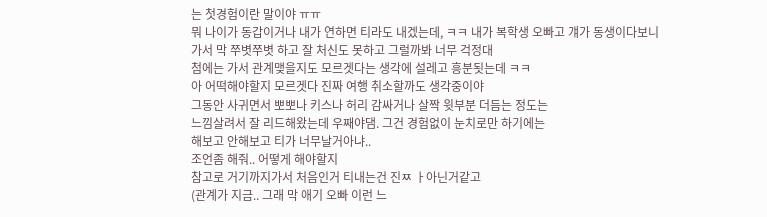는 첫경험이란 말이야 ㅠㅠ
뭐 나이가 동갑이거나 내가 연하면 티라도 내겠는데, ㅋㅋ 내가 복학생 오빠고 걔가 동생이다보니
가서 막 쭈볏쭈볏 하고 잘 처신도 못하고 그럴까봐 너무 걱정대
첨에는 가서 관계맺을지도 모르겟다는 생각에 설레고 흥분됫는데 ㅋㅋ
아 어떡해야할지 모르겟다 진짜 여행 취소할까도 생각중이야
그동안 사귀면서 뽀뽀나 키스나 허리 감싸거나 살짝 윗부분 더듬는 정도는
느낌살려서 잘 리드해왔는데 우째야댐. 그건 경험없이 눈치로만 하기에는
해보고 안해보고 티가 너무날거아냐..
조언좀 해줘.. 어떻게 해야할지
참고로 거기까지가서 처음인거 티내는건 진ㅉ ㅏ아닌거같고
(관계가 지금.. 그래 막 애기 오빠 이런 느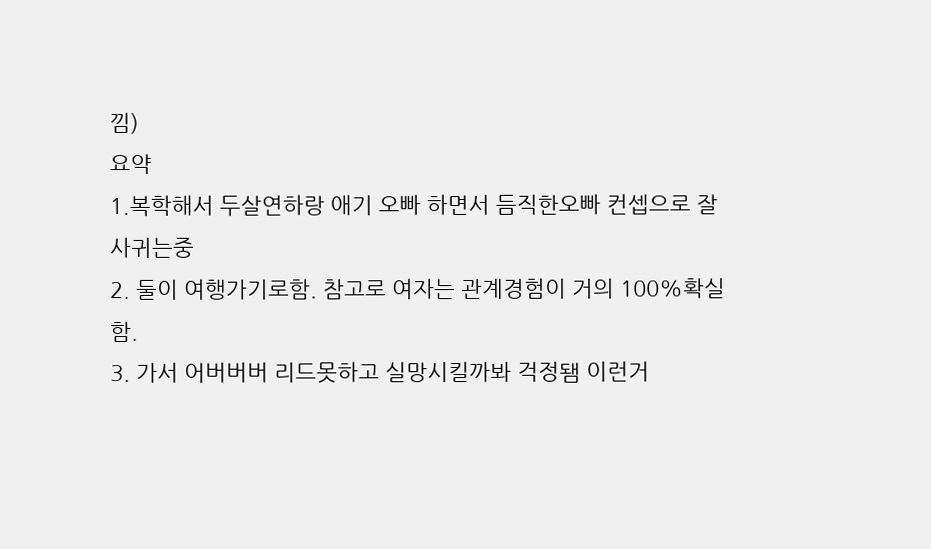낌)
요약
1.복학해서 두살연하랑 애기 오빠 하면서 듬직한오빠 컨셉으로 잘 사귀는중
2. 둘이 여행가기로함. 참고로 여자는 관계경험이 거의 100%확실함.
3. 가서 어버버버 리드못하고 실망시킬까봐 걱정됌 이런거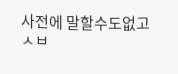사전에 말할수도없고 ㅅㅂ